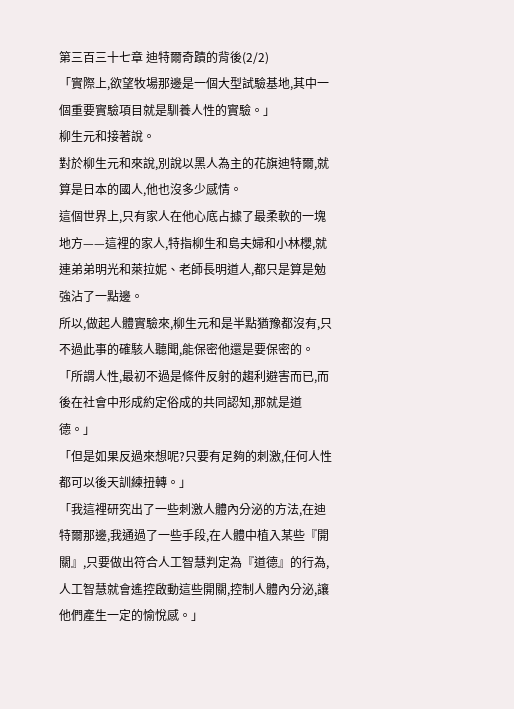第三百三十七章 迪特爾奇蹟的背後(2/2)
「實際上,欲望牧場那邊是一個大型試驗基地,其中一個重要實驗項目就是馴養人性的實驗。」
柳生元和接著說。
對於柳生元和來說,別說以黑人為主的花旗迪特爾,就算是日本的國人,他也沒多少感情。
這個世界上,只有家人在他心底占據了最柔軟的一塊地方——這裡的家人,特指柳生和島夫婦和小林櫻,就連弟弟明光和萊拉妮、老師長明道人,都只是算是勉強沾了一點邊。
所以,做起人體實驗來,柳生元和是半點猶豫都沒有,只不過此事的確駭人聽聞,能保密他還是要保密的。
「所謂人性,最初不過是條件反射的趨利避害而已,而後在社會中形成約定俗成的共同認知,那就是道德。」
「但是如果反過來想呢?只要有足夠的刺激,任何人性都可以後天訓練扭轉。」
「我這裡研究出了一些刺激人體內分泌的方法,在迪特爾那邊,我通過了一些手段,在人體中植入某些『開關』,只要做出符合人工智慧判定為『道德』的行為,人工智慧就會遙控啟動這些開關,控制人體內分泌,讓他們產生一定的愉悅感。」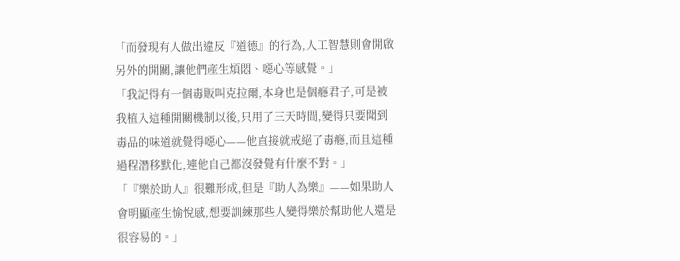「而發現有人做出違反『道德』的行為,人工智慧則會開啟另外的開關,讓他們產生煩悶、噁心等感覺。」
「我記得有一個毒販叫克拉爾,本身也是個癮君子,可是被我植入這種開關機制以後,只用了三天時間,變得只要聞到毒品的味道就覺得噁心——他直接就戒絕了毒癮,而且這種過程潛移默化,連他自己都沒發覺有什麼不對。」
「『樂於助人』很難形成,但是『助人為樂』——如果助人會明顯產生愉悅感,想要訓練那些人變得樂於幫助他人還是很容易的。」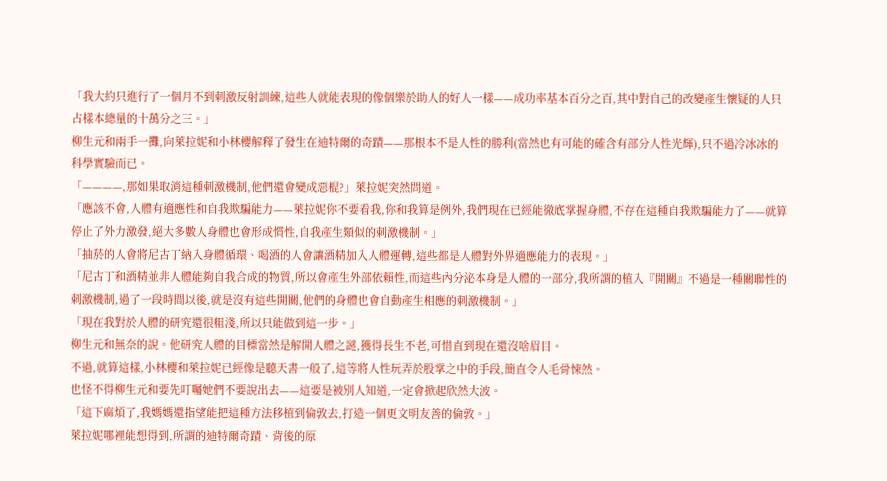「我大約只進行了一個月不到刺激反射訓練,這些人就能表現的像個樂於助人的好人一樣——成功率基本百分之百,其中對自己的改變產生懷疑的人只占樣本總量的十萬分之三。」
柳生元和兩手一攤,向萊拉妮和小林櫻解釋了發生在迪特爾的奇蹟——那根本不是人性的勝利(當然也有可能的確含有部分人性光輝),只不過冷冰冰的科學實驗而已。
「————,那如果取消這種刺激機制,他們還會變成惡棍?」萊拉妮突然問道。
「應該不會,人體有適應性和自我欺騙能力——萊拉妮你不要看我,你和我算是例外,我們現在已經能徹底掌握身體,不存在這種自我欺騙能力了——就算停止了外力激發,絕大多數人身體也會形成慣性,自我產生類似的刺激機制。」
「抽菸的人會將尼古丁納入身體循環、喝酒的人會讓酒精加入人體運轉,這些都是人體對外界適應能力的表現。」
「尼古丁和酒精並非人體能夠自我合成的物質,所以會產生外部依賴性,而這些內分泌本身是人體的一部分,我所謂的植入『開關』不過是一種關聯性的刺激機制,過了一段時間以後,就是沒有這些開關,他們的身體也會自動產生相應的刺激機制。」
「現在我對於人體的研究還很粗淺,所以只能做到這一步。」
柳生元和無奈的說。他研究人體的目標當然是解開人體之謎,獲得長生不老,可惜直到現在還沒啥眉目。
不過,就算這樣,小林櫻和萊拉妮已經像是聽天書一般了,這等將人性玩弄於股掌之中的手段,簡直令人毛骨悚然。
也怪不得柳生元和要先叮囑她們不要說出去——這要是被別人知道,一定會掀起欣然大波。
「這下麻煩了,我媽媽還指望能把這種方法移植到倫敦去,打造一個更文明友善的倫敦。」
萊拉妮哪裡能想得到,所謂的迪特爾奇蹟、背後的原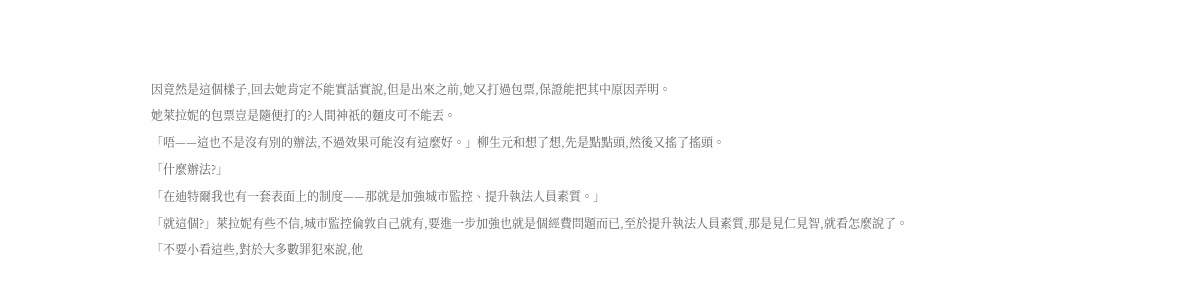因竟然是這個樣子,回去她肯定不能實話實說,但是出來之前,她又打過包票,保證能把其中原因弄明。
她萊拉妮的包票豈是隨便打的?人間神祇的麵皮可不能丟。
「唔——這也不是沒有別的辦法,不過效果可能沒有這麼好。」柳生元和想了想,先是點點頭,然後又搖了搖頭。
「什麼辦法?」
「在迪特爾我也有一套表面上的制度——那就是加強城市監控、提升執法人員素質。」
「就這個?」萊拉妮有些不信,城市監控倫敦自己就有,要進一步加強也就是個經費問題而已,至於提升執法人員素質,那是見仁見智,就看怎麼說了。
「不要小看這些,對於大多數罪犯來說,他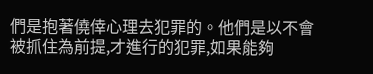們是抱著僥倖心理去犯罪的。他們是以不會被抓住為前提,才進行的犯罪,如果能夠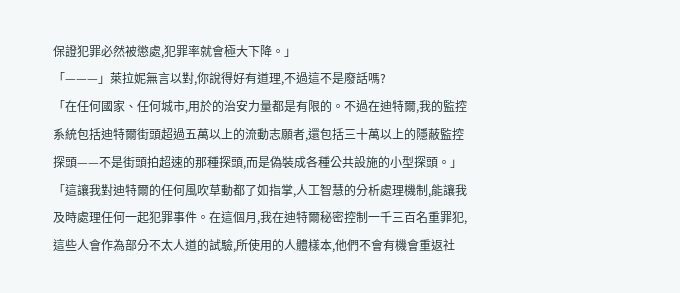保證犯罪必然被懲處,犯罪率就會極大下降。」
「———」萊拉妮無言以對,你說得好有道理,不過這不是廢話嗎?
「在任何國家、任何城市,用於的治安力量都是有限的。不過在迪特爾,我的監控系統包括迪特爾街頭超過五萬以上的流動志願者,還包括三十萬以上的隱蔽監控探頭——不是街頭拍超速的那種探頭,而是偽裝成各種公共設施的小型探頭。」
「這讓我對迪特爾的任何風吹草動都了如指掌,人工智慧的分析處理機制,能讓我及時處理任何一起犯罪事件。在這個月,我在迪特爾秘密控制一千三百名重罪犯,這些人會作為部分不太人道的試驗,所使用的人體樣本,他們不會有機會重返社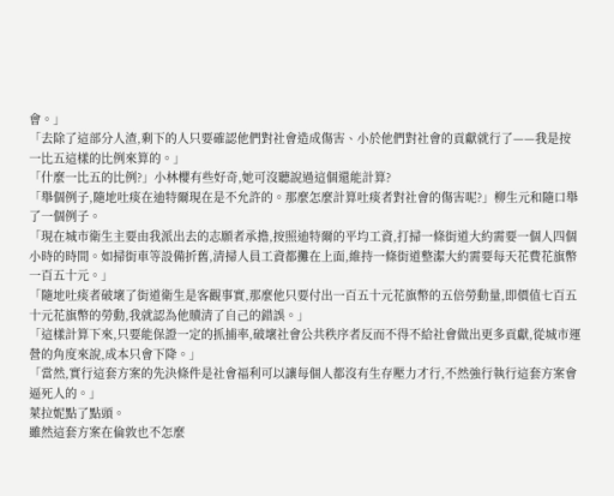會。」
「去除了這部分人渣,剩下的人只要確認他們對社會造成傷害、小於他們對社會的貢獻就行了——我是按一比五這樣的比例來算的。」
「什麼一比五的比例?」小林櫻有些好奇,她可沒聽說過這個還能計算?
「舉個例子,隨地吐痰在迪特爾現在是不允許的。那麼怎麼計算吐痰者對社會的傷害呢?」柳生元和隨口舉了一個例子。
「現在城市衛生主要由我派出去的志願者承擔,按照迪特爾的平均工資,打掃一條街道大約需要一個人四個小時的時間。如掃街車等設備折舊,清掃人員工資都攤在上面,維持一條街道整潔大約需要每天花費花旗幣一百五十元。」
「隨地吐痰者破壞了街道衛生是客觀事實,那麼他只要付出一百五十元花旗幣的五倍勞動量,即價值七百五十元花旗幣的勞動,我就認為他贖清了自己的錯誤。」
「這樣計算下來,只要能保證一定的抓捕率,破壞社會公共秩序者反而不得不給社會做出更多貢獻,從城市運營的角度來說,成本只會下降。」
「當然,實行這套方案的先決條件是社會福利可以讓每個人都沒有生存壓力才行,不然強行執行這套方案會逼死人的。」
萊拉妮點了點頭。
雖然這套方案在倫敦也不怎麼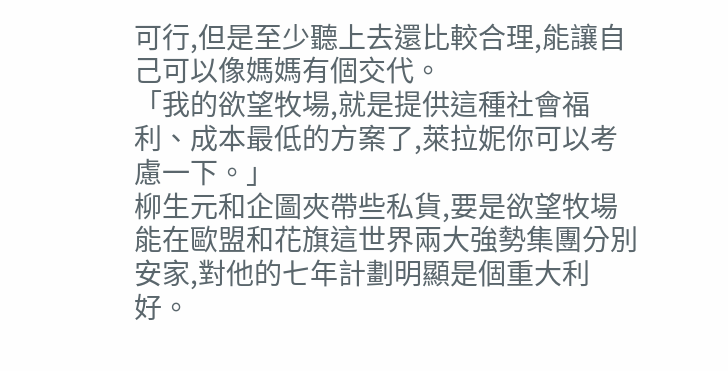可行,但是至少聽上去還比較合理,能讓自己可以像媽媽有個交代。
「我的欲望牧場,就是提供這種社會福利、成本最低的方案了,萊拉妮你可以考慮一下。」
柳生元和企圖夾帶些私貨,要是欲望牧場能在歐盟和花旗這世界兩大強勢集團分別安家,對他的七年計劃明顯是個重大利好。